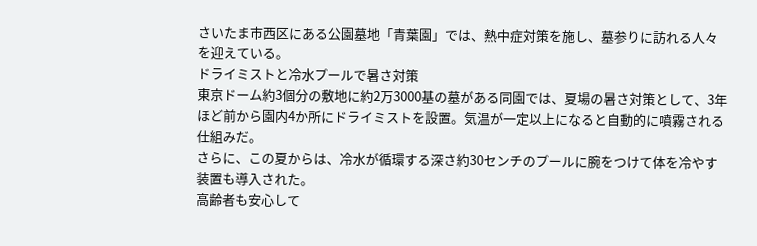さいたま市西区にある公園墓地「青葉園」では、熱中症対策を施し、墓参りに訪れる人々を迎えている。
ドライミストと冷水プールで暑さ対策
東京ドーム約3個分の敷地に約2万3000基の墓がある同園では、夏場の暑さ対策として、3年ほど前から園内4か所にドライミストを設置。気温が一定以上になると自動的に噴霧される仕組みだ。
さらに、この夏からは、冷水が循環する深さ約30センチのプールに腕をつけて体を冷やす装置も導入された。
高齢者も安心して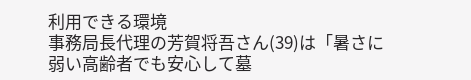利用できる環境
事務局長代理の芳賀将吾さん(39)は「暑さに弱い高齢者でも安心して墓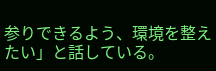参りできるよう、環境を整えたい」と話している。